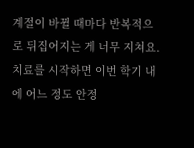계절이 바뀔 때마다 반복적으로 뒤집어지는 게 너무 지쳐요. 치료를 시작하면 이번 학기 내에 어느 정도 안정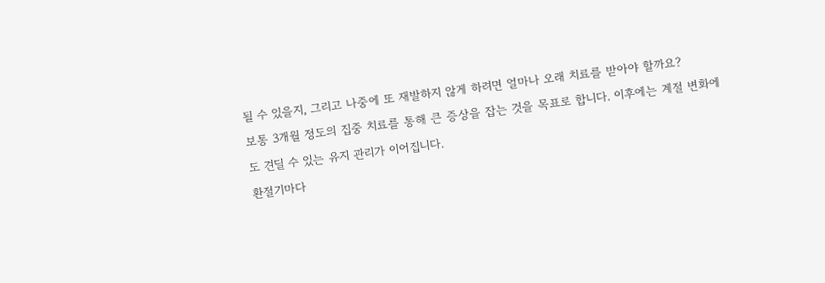될 수 있을지, 그리고 나중에 또 재발하지 않게 하려면 얼마나 오래 치료를 받아야 할까요?
보통 3개월 정도의 집중 치료를 통해 큰 증상을 잡는 것을 목표로 합니다. 이후에는 계절 변화에도 견딜 수 있는 유지 관리가 이어집니다.
환절기마다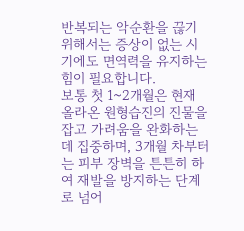반복되는 악순환을 끊기 위해서는 증상이 없는 시기에도 면역력을 유지하는 힘이 필요합니다.
보통 첫 1~2개월은 현재 올라온 원형습진의 진물을 잡고 가려움을 완화하는 데 집중하며, 3개월 차부터는 피부 장벽을 튼튼히 하여 재발을 방지하는 단계로 넘어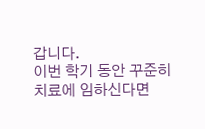갑니다.
이번 학기 동안 꾸준히 치료에 임하신다면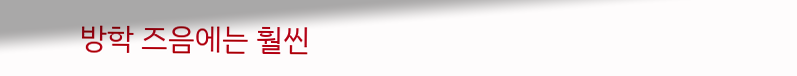방학 즈음에는 훨씬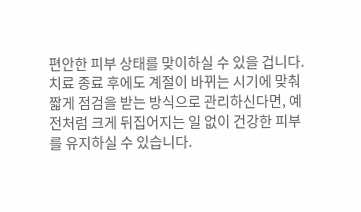편안한 피부 상태를 맞이하실 수 있을 겁니다.
치료 종료 후에도 계절이 바뀌는 시기에 맞춰 짧게 점검을 받는 방식으로 관리하신다면, 예전처럼 크게 뒤집어지는 일 없이 건강한 피부를 유지하실 수 있습니다.